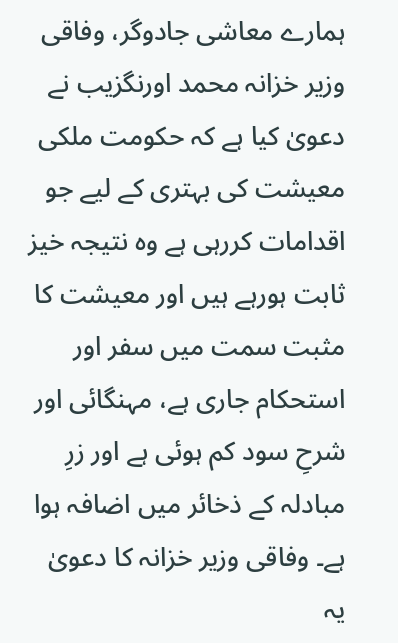ہمارے معاشی جادوگر، وفاقی وزیر خزانہ محمد اورنگزیب نے دعویٰ کیا ہے کہ حکومت ملکی معیشت کی بہتری کے لیے جو اقدامات کررہی ہے وہ نتیجہ خیز ثابت ہورہے ہیں اور معیشت کا مثبت سمت میں سفر اور استحکام جاری ہے، مہنگائی اور شرحِ سود کم ہوئی ہے اور زرِ مبادلہ کے ذخائر میں اضافہ ہوا ہے۔ وفاقی وزیر خزانہ کا دعویٰ یہ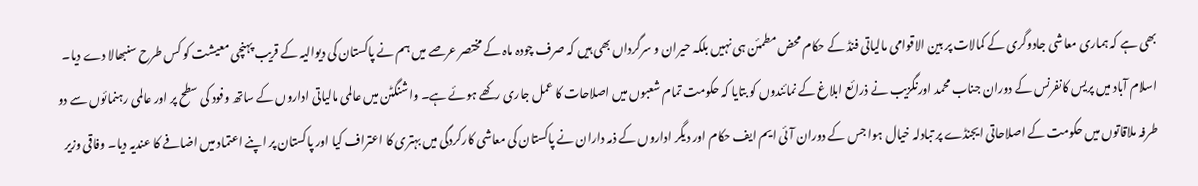بھی ہے کہ ہماری معاشی جادوگری کے کمالات پر بین الاقوامی مالیاتی فنڈ کے حکام محض مطمئن ہی نہیں بلکہ حیران و سرگرداں بھی ہیں کہ صرف چودہ ماہ کے مختصر عرصے میں ہم نے پاکستان کی دیوالیہ کے قریب پہنچی معیشت کو کس طرح سنبھالا دے دیا۔ اسلام آباد میں پریس کانفرنس کے دوران جناب محمد اورنگزیب نے ذرائع ابلاغ کے نمائندوں کو بتایا کہ حکومت تمام شعبوں میں اصلاحات کا عمل جاری رکھے ہوئے ہے۔ واشنگٹن میں عالمی مالیاتی اداروں کے ساتھ وفود کی سطح پر اور عالمی رہنمائوں سے دو طرفہ ملاقاتوں میں حکومت کے اصلاحاتی ایجنڈے پر تبادلہ خیال ہوا جس کے دوران آئی ایم ایف حکام اور دیگر اداروں کے ذمہ داران نے پاکستان کی معاشی کارکردگی میں بہتری کا اعتراف کیا اور پاکستان پر اپنے اعتماد میں اضافے کا عندیہ دیا۔ وفاقی وزیر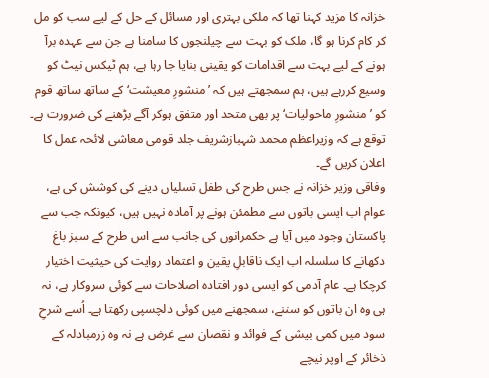خزانہ کا مزید کہنا تھا کہ ملکی بہتری اور مسائل کے حل کے لیے سب کو مل کر کام کرنا ہو گا، ملک کو بہت سے چیلنجوں کا سامنا ہے جن سے عہدہ برآ ہونے کے لیے بہت سے اقدامات کو یقینی بنایا جا رہا ہے، ہم ٹیکس نیٹ کو وسیع کررہے ہیں، ہم سمجھتے ہیں کہ ’منشورِ معیشت‘ کے ساتھ ساتھ قوم کو ’منشورِ ماحولیات‘ پر بھی متحد اور متفق ہوکر آگے بڑھنے کی ضرورت ہے۔ توقع ہے کہ وزیراعظم محمد شہبازشریف جلد قومی معاشی لائحہ عمل کا اعلان کریں گے۔
وفاقی وزیر خزانہ نے جس طرح کی طفل تسلیاں دینے کی کوشش کی ہے، عوام اب ایسی باتوں سے مطمئن ہونے پر آمادہ نہیں ہیں، کیونکہ جب سے پاکستان وجود میں آیا ہے حکمرانوں کی جانب سے اس طرح کے سبز باغ دکھانے کا سلسلہ اب ایک ناقابلِ یقین و اعتماد روایت کی حیثیت اختیار کرچکا ہے۔ عام آدمی کو ایسی دور افتادہ اصلاحات سے کوئی سروکار ہے، نہ ہی وہ ان باتوں کو سننے، سمجھنے میں کوئی دلچسپی رکھتا ہے۔ اُسے شرحِ سود میں کمی بیشی کے فوائد و نقصان سے غرض ہے نہ وہ زرمبادلہ کے ذخائر کے اوپر نیچے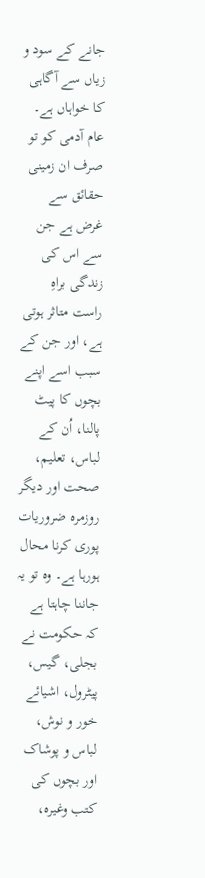جانے کے سود و زیاں سے آگاہی کا خواہاں ہے۔ عام آدمی کو تو صرف ان زمینی حقائق سے غرض ہے جن سے اس کی زندگی براہِ راست متاثر ہوتی ہے، اور جن کے سبب اسے اپنے بچوں کا پیٹ پالنا، اُن کے لباس، تعلیم، صحت اور دیگر روزمرہ ضروریات پوری کرنا محال ہورہا ہے۔ وہ تو یہ جاننا چاہتا ہے کہ حکومت نے بجلی، گیس، پیٹرول، اشیائے خور و نوش، لباس و پوشاک اور بچوں کی کتب وغیرہ،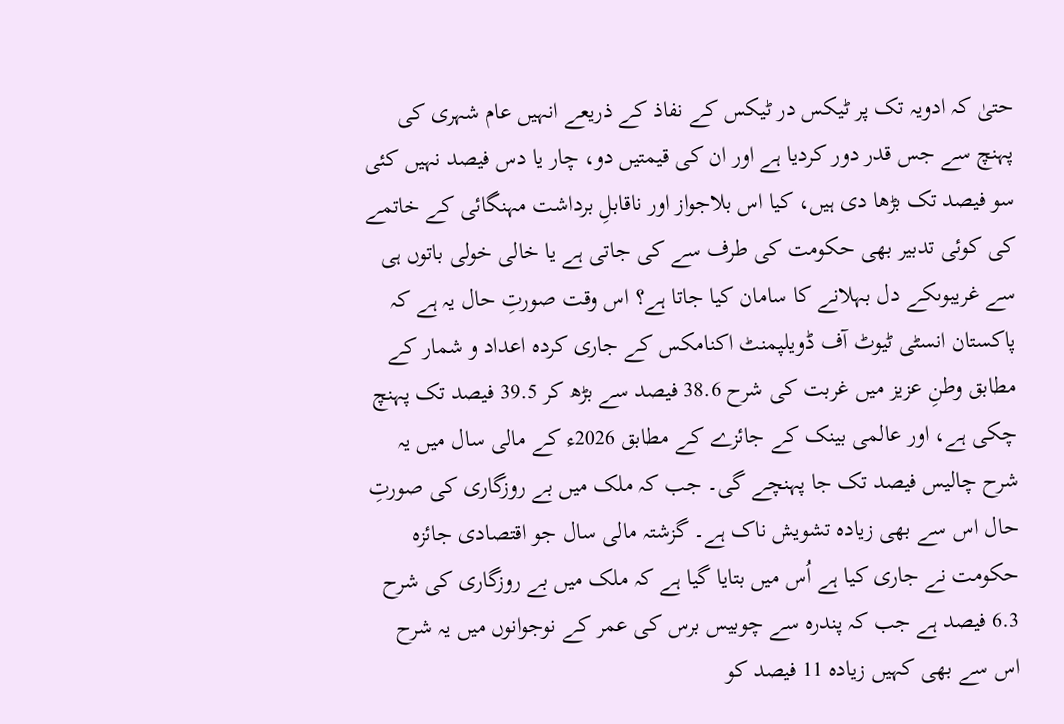حتیٰ کہ ادویہ تک پر ٹیکس در ٹیکس کے نفاذ کے ذریعے انہیں عام شہری کی پہنچ سے جس قدر دور کردیا ہے اور ان کی قیمتیں دو، چار یا دس فیصد نہیں کئی سو فیصد تک بڑھا دی ہیں، کیا اس بلاجواز اور ناقابلِ برداشت مہنگائی کے خاتمے کی کوئی تدبیر بھی حکومت کی طرف سے کی جاتی ہے یا خالی خولی باتوں ہی سے غریبوںکے دل بہلانے کا سامان کیا جاتا ہے؟ اس وقت صورتِ حال یہ ہے کہ پاکستان انسٹی ٹیوٹ آف ڈویلپمنٹ اکنامکس کے جاری کردہ اعداد و شمار کے مطابق وطنِ عزیز میں غربت کی شرح 38.6 فیصد سے بڑھ کر 39.5 فیصد تک پہنچ چکی ہے، اور عالمی بینک کے جائزے کے مطابق 2026ء کے مالی سال میں یہ شرح چالیس فیصد تک جا پہنچے گی۔ جب کہ ملک میں بے روزگاری کی صورتِ حال اس سے بھی زیادہ تشویش ناک ہے۔ گزشتہ مالی سال جو اقتصادی جائزہ حکومت نے جاری کیا ہے اُس میں بتایا گیا ہے کہ ملک میں بے روزگاری کی شرح 6.3 فیصد ہے جب کہ پندرہ سے چوبیس برس کی عمر کے نوجوانوں میں یہ شرح اس سے بھی کہیں زیادہ 11 فیصد کو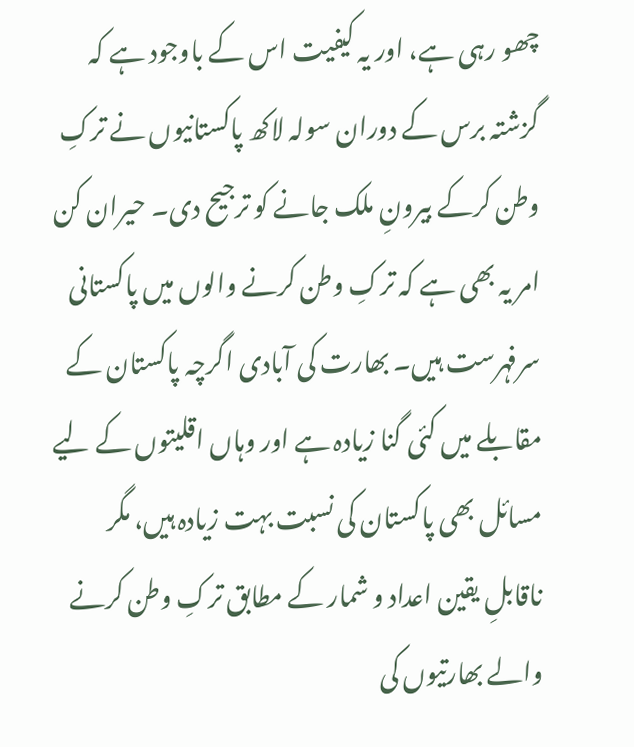چھو رہی ہے، اور یہ کیفیت اس کے باوجود ہے کہ گزشتہ برس کے دوران سولہ لاکھ پاکستانیوں نے ترکِ وطن کرکے بیرونِ ملک جانے کو ترجیح دی۔ حیران کن امر یہ بھی ہے کہ ترکِ وطن کرنے والوں میں پاکستانی سرفہرست ہیں۔ بھارت کی آبادی اگرچہ پاکستان کے مقابلے میں کئی گنا زیادہ ہے اور وہاں اقلیتوں کے لیے مسائل بھی پاکستان کی نسبت بہت زیادہ ہیں، مگر ناقابلِ یقین اعداد و شمار کے مطابق ترکِ وطن کرنے والے بھارتیوں کی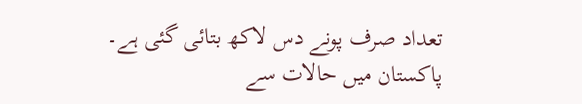تعداد صرف پونے دس لاکھ بتائی گئی ہے۔ پاکستان میں حالات سے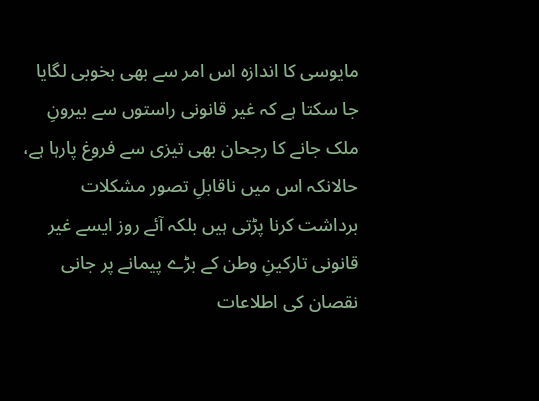مایوسی کا اندازہ اس امر سے بھی بخوبی لگایا جا سکتا ہے کہ غیر قانونی راستوں سے بیرونِ ملک جانے کا رجحان بھی تیزی سے فروغ پارہا ہے، حالانکہ اس میں ناقابلِ تصور مشکلات برداشت کرنا پڑتی ہیں بلکہ آئے روز ایسے غیر قانونی تارکینِ وطن کے بڑے پیمانے پر جانی نقصان کی اطلاعات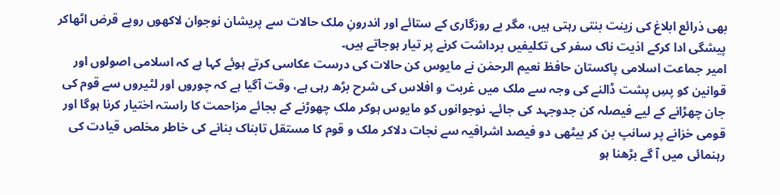بھی ذرائع ابلاغ کی زینت بنتی رہتی ہیں، مگر بے روزگاری کے ستائے اور اندرونِ ملک حالات سے پریشان نوجوان لاکھوں روپے قرض اٹھاکر پیشگی ادا کرکے اذیت ناک سفر کی تکلیفیں برداشت کرنے پر تیار ہوجاتے ہیں۔
امیر جماعت اسلامی پاکستان حافظ نعیم الرحمٰن نے مایوس کن حالات کی درست عکاسی کرتے ہوئے کہا ہے کہ اسلامی اصولوں اور قوانین کو پسِ پشت ڈالنے کی وجہ سے ملک میں غربت و افلاس کی شرح بڑھ رہی ہے، وقت آگیا ہے کہ چوروں اور لٹیروں سے قوم کی جان چھڑانے کے لیے فیصلہ کن جدوجہد کی جائے۔ نوجوانوں کو مایوس ہوکر ملک چھوڑنے کے بجائے مزاحمت کا راستہ اختیار کرنا ہوگا اور قومی خزانے پر سانپ بن کر بیٹھی دو فیصد اشرافیہ سے نجات دلاکر ملک و قوم کا مستقل تابناک بنانے کی خاطر مخلص قیادت کی رہنمائی میں آ گے بڑھنا ہو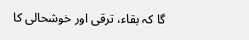گا کہ بقاء، ترقی اور خوشحالی کا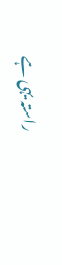راستہ یہی ہے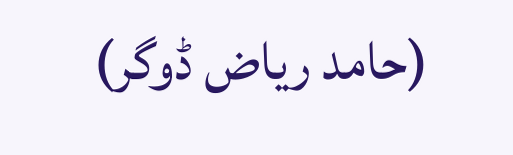(حامد ریاض ڈوگر)